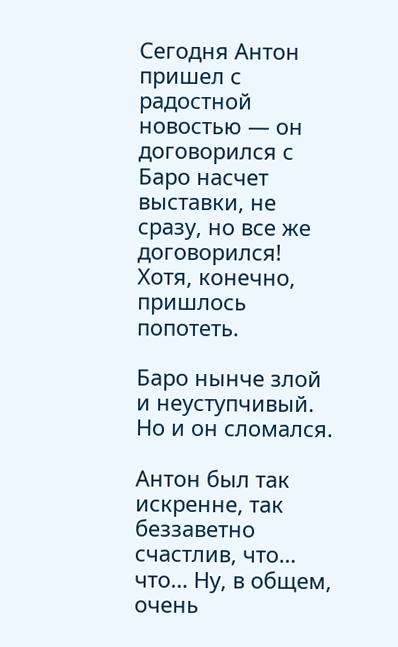Сегодня Антон пришел с радостной новостью — он договорился с Баро насчет выставки, не сразу, но все же договорился! Хотя, конечно, пришлось попотеть.

Баро нынче злой и неуступчивый. Но и он сломался.

Антон был так искренне, так беззаветно счастлив, что… что… Ну, в общем, очень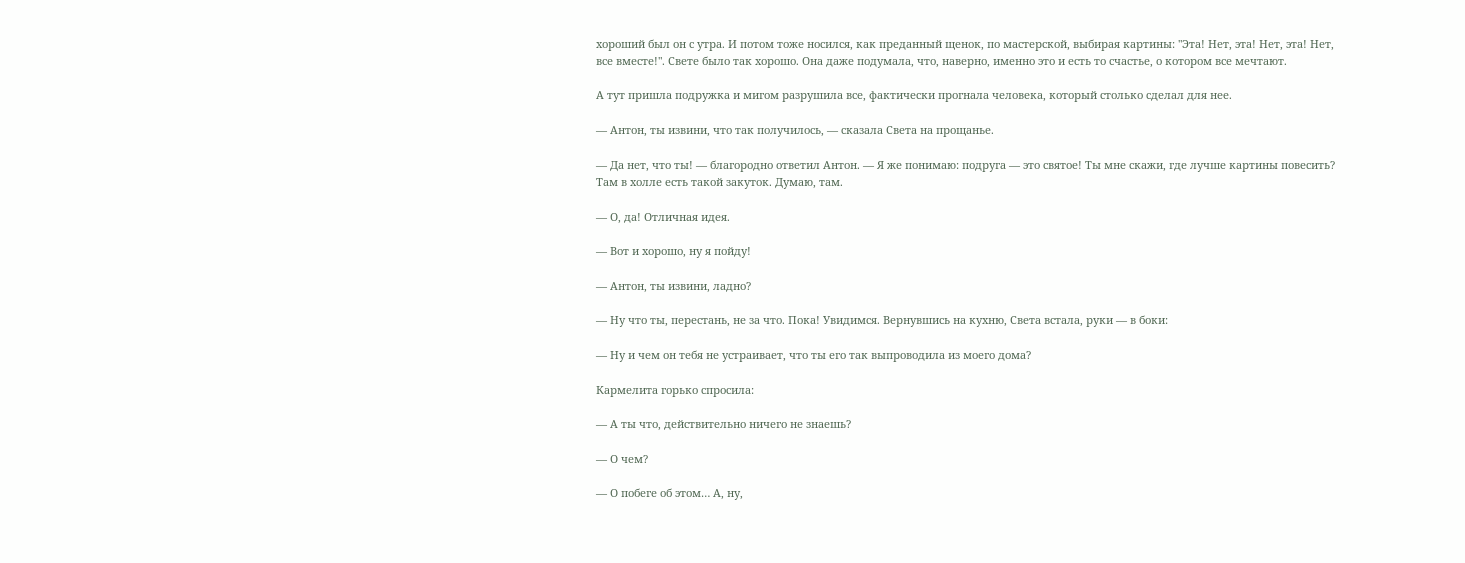хороший был он с утра. И потом тоже носился, как преданный щенок, по мастерской, выбирая картины: "Эта! Нет, эта! Нет, эта! Нет, все вместе!". Свете было так хорошо. Она даже подумала, что, наверно, именно это и есть то счастье, о котором все мечтают.

А тут пришла подружка и мигом разрушила все, фактически прогнала человека, который столько сделал для нее.

— Антон, ты извини, что так получилось, — сказала Света на прощанье.

— Да нет, что ты! — благородно ответил Антон. — Я же понимаю: подруга — это святое! Ты мне скажи, где лучше картины повесить? Там в холле есть такой закуток. Думаю, там.

— О, да! Отличная идея.

— Вот и хорошо, ну я пойду!

— Антон, ты извини, ладно?

— Ну что ты, перестань, не за что. Пока! Увидимся. Вернувшись на кухню, Света встала, руки — в боки:

— Ну и чем он тебя не устраивает, что ты его так выпроводила из моего дома?

Кармелита горько спросила:

— А ты что, действительно ничего не знаешь?

— О чем?

— О побеге об этом… А, ну,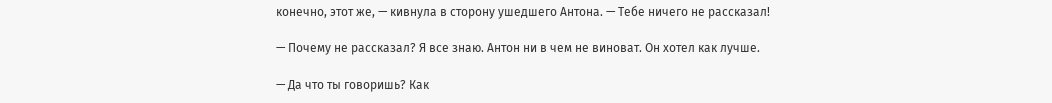конечно, этот же, — кивнула в сторону ушедшего Антона. — Тебе ничего не рассказал!

— Почему не рассказал? Я все знаю. Антон ни в чем не виноват. Он хотел как лучше.

— Да что ты говоришь? Как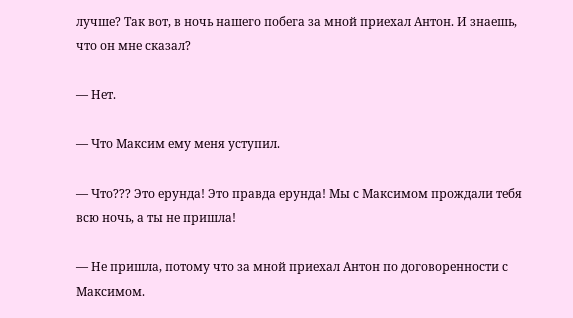лучше? Так вот, в ночь нашего побега за мной приехал Антон. И знаешь, что он мне сказал?

— Нет.

— Что Максим ему меня уступил.

— Что??? Это ерунда! Это правда ерунда! Мы с Максимом прождали тебя всю ночь, а ты не пришла!

— Не пришла, потому что за мной приехал Антон по договоренности с Максимом.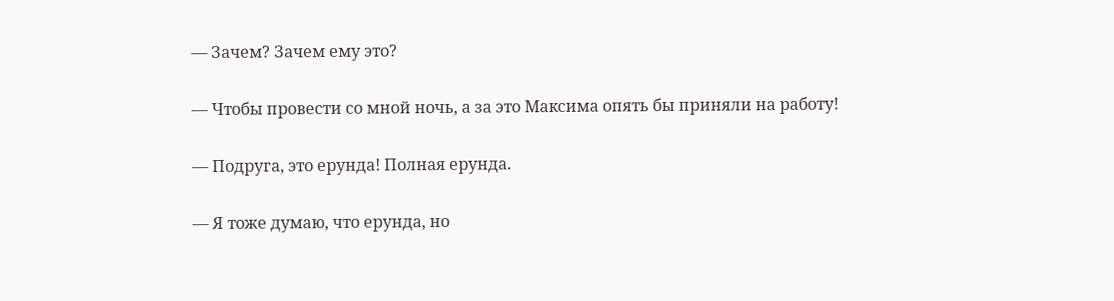— Зачем? Зачем ему это?

— Чтобы провести со мной ночь, а за это Максима опять бы приняли на работу!

— Подруга, это ерунда! Полная ерунда.

— Я тоже думаю, что ерунда, но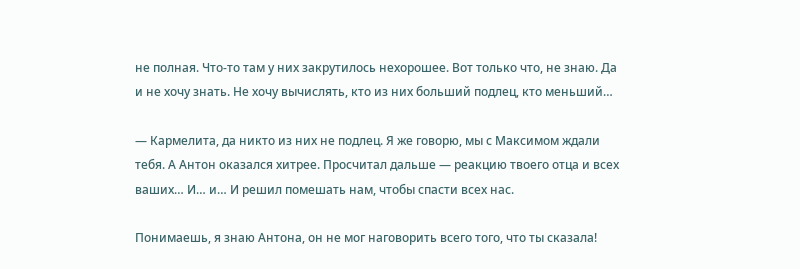не полная. Что-то там у них закрутилось нехорошее. Вот только что, не знаю. Да и не хочу знать. Не хочу вычислять, кто из них больший подлец, кто меньший…

— Кармелита, да никто из них не подлец. Я же говорю, мы с Максимом ждали тебя. А Антон оказался хитрее. Просчитал дальше — реакцию твоего отца и всех ваших… И… и… И решил помешать нам, чтобы спасти всех нас.

Понимаешь, я знаю Антона, он не мог наговорить всего того, что ты сказала!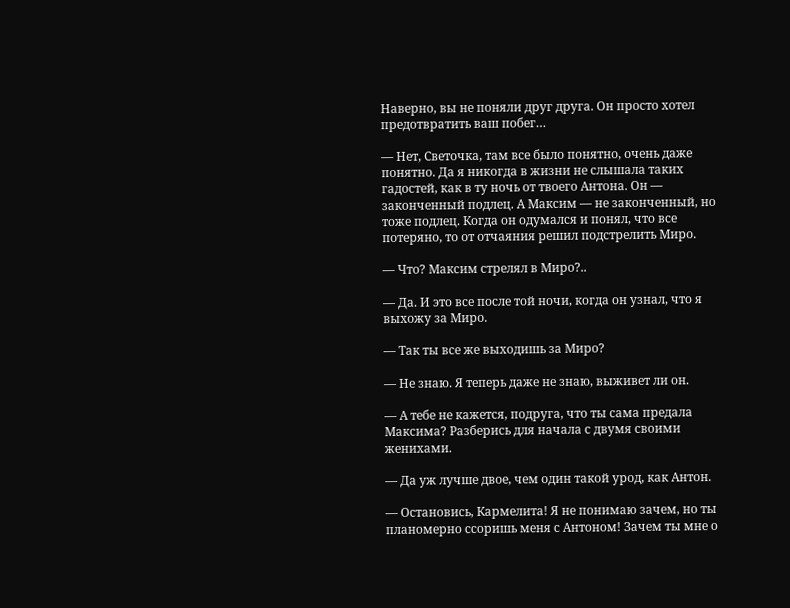Наверно, вы не поняли друг друга. Он просто хотел предотвратить ваш побег…

— Нет, Светочка, там все было понятно, очень даже понятно. Да я никогда в жизни не слышала таких гадостей, как в ту ночь от твоего Антона. Он — законченный подлец. А Максим — не законченный, но тоже подлец. Когда он одумался и понял, что все потеряно, то от отчаяния решил подстрелить Миро.

— Что? Максим стрелял в Миро?..

— Да. И это все после той ночи, когда он узнал, что я выхожу за Миро.

— Так ты все же выходишь за Миро?

— Не знаю. Я теперь даже не знаю, выживет ли он.

— А тебе не кажется, подруга, что ты сама предала Максима? Разберись для начала с двумя своими женихами.

— Да уж лучше двое, чем один такой урод, как Антон.

— Остановись, Кармелита! Я не понимаю зачем, но ты планомерно ссоришь меня с Антоном! Зачем ты мне о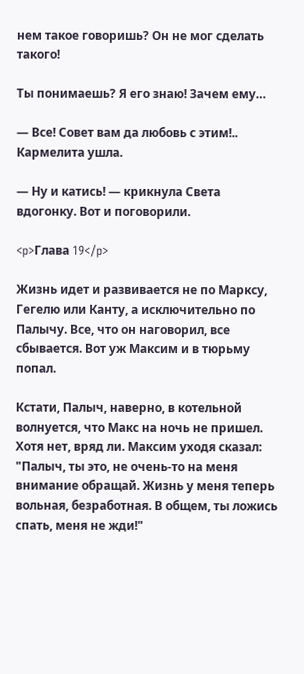нем такое говоришь? Он не мог сделать такого!

Ты понимаешь? Я его знаю! Зачем ему…

— Все! Совет вам да любовь с этим!.. Кармелита ушла.

— Ну и катись! — крикнула Света вдогонку. Вот и поговорили.

<p>Глава 19</p>

Жизнь идет и развивается не по Марксу, Гегелю или Канту, а исключительно по Палычу. Все, что он наговорил, все сбывается. Вот уж Максим и в тюрьму попал.

Кстати, Палыч, наверно, в котельной волнуется, что Макс на ночь не пришел. Хотя нет, вряд ли. Максим уходя сказал: "Палыч, ты это, не очень-то на меня внимание обращай. Жизнь у меня теперь вольная, безработная. В общем, ты ложись спать, меня не жди!"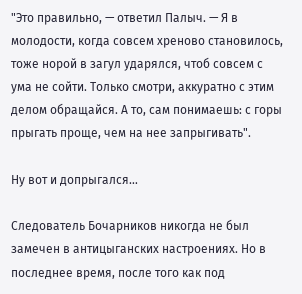"Это правильно, — ответил Палыч. — Я в молодости, когда совсем хреново становилось, тоже норой в загул ударялся, чтоб совсем с ума не сойти. Только смотри, аккуратно с этим делом обращайся. А то, сам понимаешь: с горы прыгать проще, чем на нее запрыгивать".

Ну вот и допрыгался…

Следователь Бочарников никогда не был замечен в антицыганских настроениях. Но в последнее время, после того как под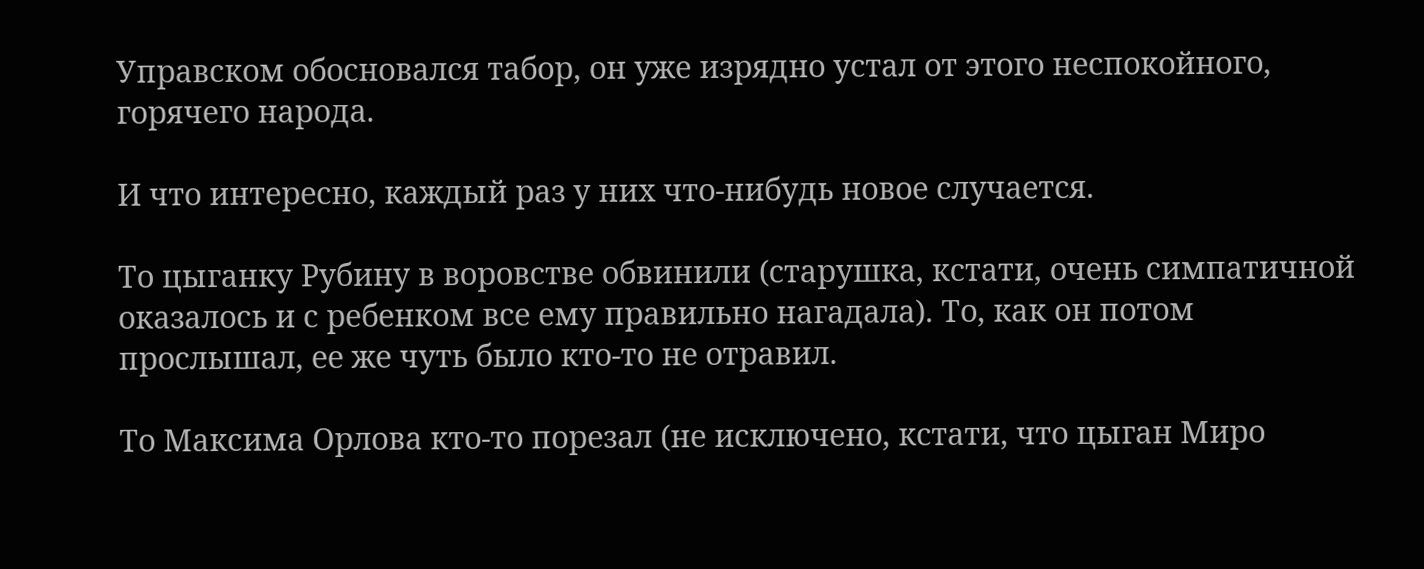Управском обосновался табор, он уже изрядно устал от этого неспокойного, горячего народа.

И что интересно, каждый раз у них что-нибудь новое случается.

То цыганку Рубину в воровстве обвинили (старушка, кстати, очень симпатичной оказалось и с ребенком все ему правильно нагадала). То, как он потом прослышал, ее же чуть было кто-то не отравил.

То Максима Орлова кто-то порезал (не исключено, кстати, что цыган Миро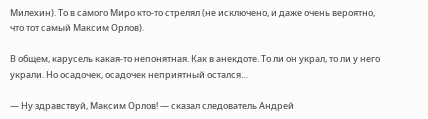Милехин). То в самого Миро кто-то стрелял (не исключено, и даже очень вероятно, что тот самый Максим Орлов).

В общем, карусель какая-то непонятная. Как в анекдоте. То ли он украл, то ли у него украли. Но осадочек, осадочек неприятный остался…

— Ну здравствуй, Максим Орлов! — сказал следователь Андрей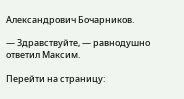Александрович Бочарников.

— Здравствуйте, — равнодушно ответил Максим.

Перейти на страницу: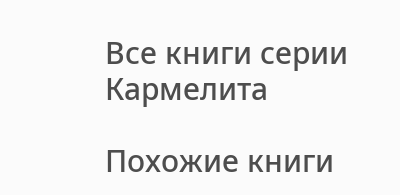Все книги серии Кармелита

Похожие книги